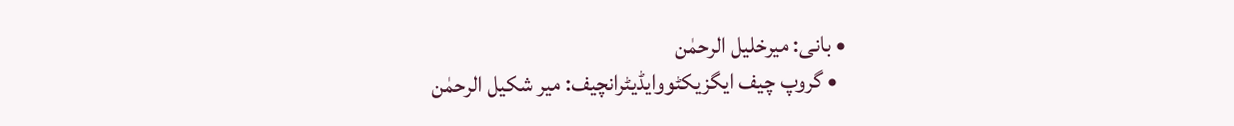• بانی: میرخلیل الرحمٰن
  • گروپ چیف ایگزیکٹووایڈیٹرانچیف: میر شکیل الرحمٰن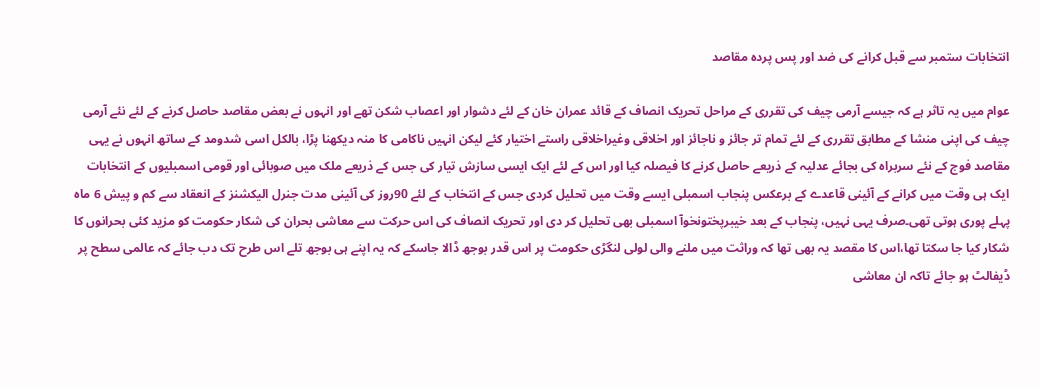انتخابات ستمبر سے قبل کرانے کی ضد اور پس پردہ مقاصد

عوام میں یہ تاثر ہے کہ جیسے آرمی چیف کی تقرری کے مراحل تحریک انصاف کے قائد عمران خان کے لئے دشوار اور اعصاب شکن تھے اور انہوں نے بعض مقاصد حاصل کرنے کے لئے نئے آرمی چیف کی اپنی منشا کے مطابق تقرری کے لئے تمام تر جائز و ناجائز اور اخلاقی وغیراخلاقی راستے اختیار کئے لیکن انہیں ناکامی کا منہ دیکھنا پڑا، بالکل اسی شدومد کے ساتھ انہوں نے یہی مقاصد فوج کے نئے سربراہ کی بجائے عدلیہ کے ذریعے حاصل کرنے کا فیصلہ کیا اور اس کے لئے ایک ایسی سازش تیار کی جس کے ذریعے ملک میں صوبائی اور قومی اسمبلیوں کے انتخابات ایک ہی وقت میں کرانے کے آئینی قاعدے کے برعکس پنجاب اسمبلی ایسے وقت میں تحلیل کردی جس کے انتخاب کے لئے 90روز کی آئینی مدت جنرل الیکشنز کے انعقاد سے کم و پیش 6 ماہ پہلے پوری ہوتی تھی۔صرف یہی نہیں، پنجاب کے بعد خیبرپختونخوآ اسمبلی بھی تحلیل کر دی اور تحریک انصاف کی اس حرکت سے معاشی بحران کی شکار حکومت کو مزید کئی بحرانوں کا شکار کیا جا سکتا تھا،اس کا مقصد یہ بھی تھا کہ وراثت میں ملنے والی لولی لنگڑی حکومت پر اس قدر بوجھ ڈالا جاسکے کہ یہ اپنے ہی بوجھ تلے اس طرح تک دب جائے کہ عالمی سطح پر ڈیفالٹ ہو جائے تاکہ ان معاشی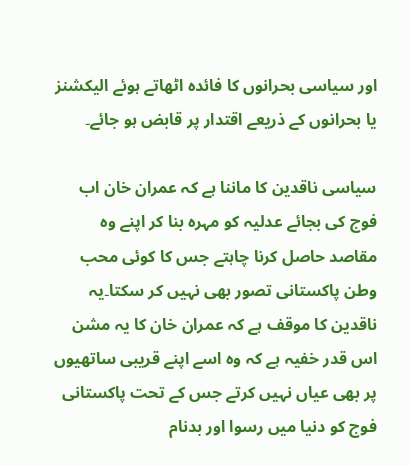اور سیاسی بحرانوں کا فائدہ اٹھاتے ہوئے الیکشنز یا بحرانوں کے ذریعے اقتدار پر قابض ہو جائے۔

سیاسی ناقدین کا ماننا ہے کہ عمران خان اب فوج کی بجائے عدلیہ کو مہرہ بنا کر اپنے وہ مقاصد حاصل کرنا چاہتے جس کا کوئی محب وطن پاکستانی تصور بھی نہیں کر سکتا۔یہ ناقدین کا موقف ہے کہ عمران خان کا یہ مشن اس قدر خفیہ ہے کہ وہ اسے اپنے قریبی ساتھیوں پر بھی عیاں نہیں کرتے جس کے تحت پاکستانی فوج کو دنیا میں رسوا اور بدنام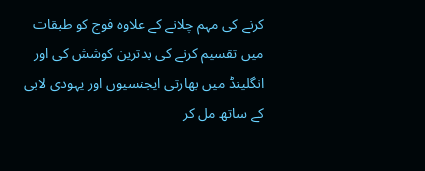کرنے کی مہم چلانے کے علاوہ فوج کو طبقات میں تقسیم کرنے کی بدترین کوشش کی اور انگلینڈ میں بھارتی ایجنسیوں اور یہودی لابی کے ساتھ مل کر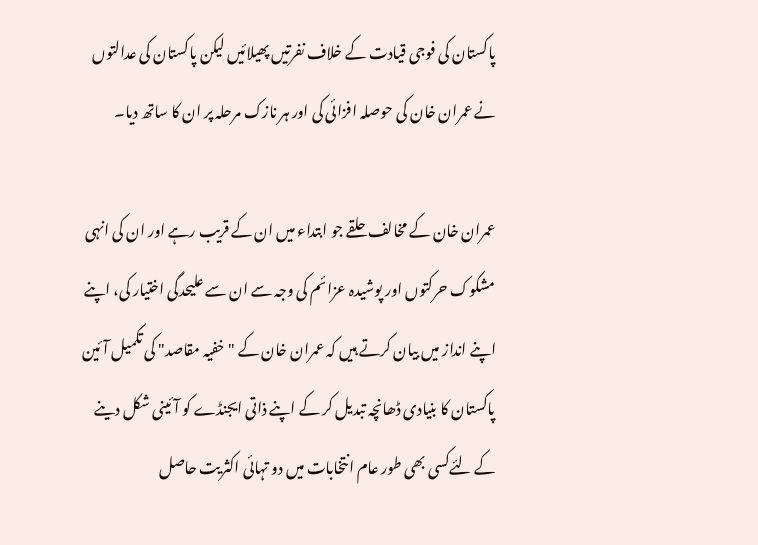پاکستان کی فوجی قیادت کے خلاف نفرتیں پھیلائیں لیکن پاکستان کی عدالتوں نے عمران خان کی حوصلہ افزائی کی اور ہر نازک مرحلہ پر ان کا ساتھ دیا۔

عمران خان کے مخالف حلقے جو ابتداء میں ان کے قریب رہے اور ان کی انہی مشکوک حرکتوں اور پوشیدہ عزائم کی وجہ سے ان سے علیحدگی اختیار کی، اپنے اپنے انداز میں بیان کرتے ہیں کہ عمران خان کے "خفیہ مقاصد" کی تکمیل آئین پاکستان کا بنیادی ڈھانچہ تبدیل کر کے اپنے ذاتی ایجنڈے کو آئینی شکل دینے کے لئےکسی بھی طور عام انتخابات میں دو تہائی اکثریت حاصل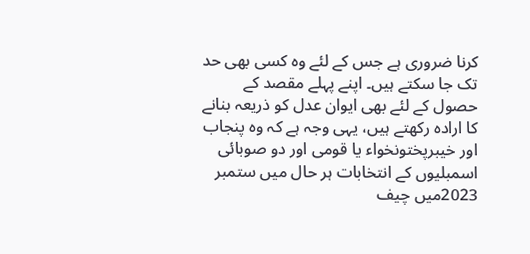کرنا ضروری ہے جس کے لئے وہ کسی بھی حد تک جا سکتے ہیں۔ اپنے پہلے مقصد کے حصول کے لئے بھی ایوان عدل کو ذریعہ بنانے کا ارادہ رکھتے ہیں، یہی وجہ ہے کہ وہ پنجاب اور خیبرپختونخواء یا قومی اور دو صوبائی اسمبلیوں کے انتخابات ہر حال میں ستمبر 2023میں چیف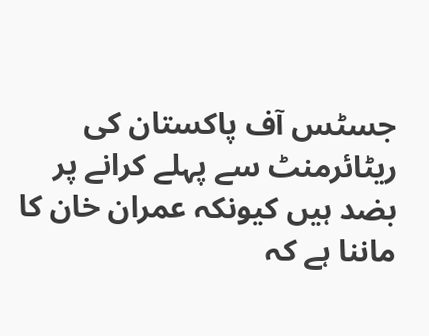جسٹس آف پاکستان کی ریٹائرمنٹ سے پہلے کرانے پر بضد ہیں کیونکہ عمران خان کا ماننا ہے کہ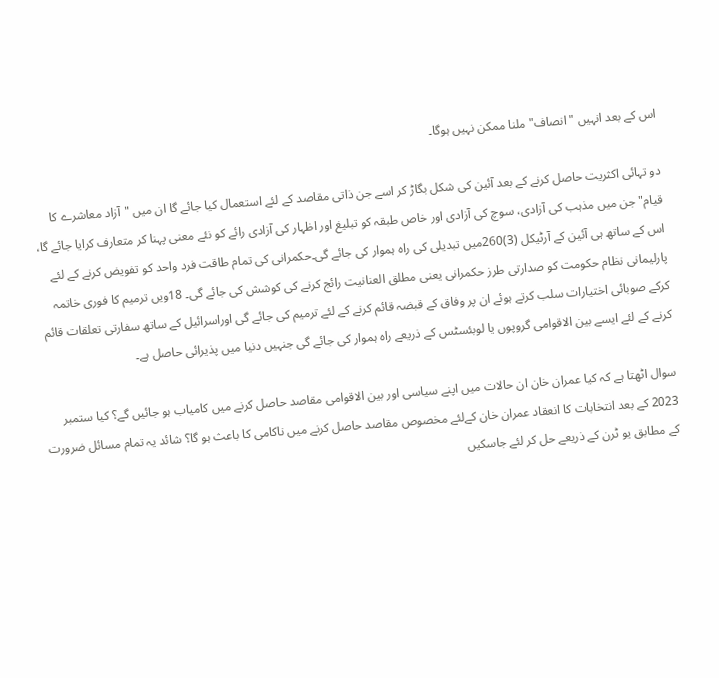اس کے بعد انہیں "انصاف" ملنا ممکن نہیں ہوگا۔

دو تہائی اکثریت حاصل کرنے کے بعد آئین کی شکل بگاڑ کر اسے جن ذاتی مقاصد کے لئے استعمال کیا جائے گا ان میں "آزاد معاشرے کا قیام" جن میں مذہب کی آزادی، سوچ کی آزادی اور خاص طبقہ کو تبلیغ اور اظہار کی آزادی رائے کو نئے معنی پہنا کر متعارف کرایا جائے گا، اس کے ساتھ ہی آئین کے آرٹیکل (3)260میں تبدیلی کی راہ ہموار کی جائے گی۔حکمرانی کی تمام طاقت فرد واحد کو تفویض کرنے کے لئے پارلیمانی نظام حکومت کو صدارتی طرز حکمرانی یعنی مطلق العنانیت رائج کرنے کی کوشش کی جائے گی۔ 18ویں ترمیم کا فوری خاتمہ کرکے صوبائی اختیارات سلب کرتے ہوئے ان پر وفاق کے قبضہ قائم کرنے کے لئے ترمیم کی جائے گی اوراسرائیل کے ساتھ سفارتی تعلقات قائم کرنے کے لئے ایسے بین الاقوامی گروپوں یا لوبئسٹس کے ذریعے راہ ہموار کی جائے گی جنہیں دنیا میں پذیرائی حاصل ہے۔

سوال اٹھتا ہے کہ کیا عمران خان ان حالات میں اپنے سیاسی اور بین الاقوامی مقاصد حاصل کرنے میں کامیاب ہو جائیں گے؟ کیا ستمبر 2023 کے بعد انتخابات کا انعقاد عمران خان کےلئے مخصوص مقاصد حاصل کرنے میں ناکامی کا باعث ہو گا؟ شائد یہ تمام مسائل ضرورت کے مطابق یو ٹرن کے ذریعے حل کر لئے جاسکیں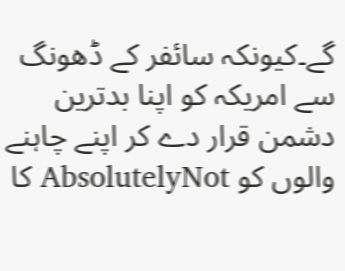گے۔کیونکہ سائفر کے ڈھونگ سے امریکہ کو اپنا بدترین دشمن قرار دے کر اپنے چاہنے والوں کو AbsolutelyNot کا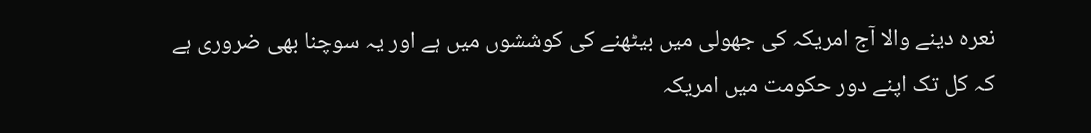نعرہ دینے والا آج امریکہ کی جھولی میں بیٹھنے کی کوششوں میں ہے اور یہ سوچنا بھی ضروری ہے کہ کل تک اپنے دور حکومت میں امریکہ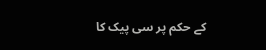کے حکم پر سی پیک کا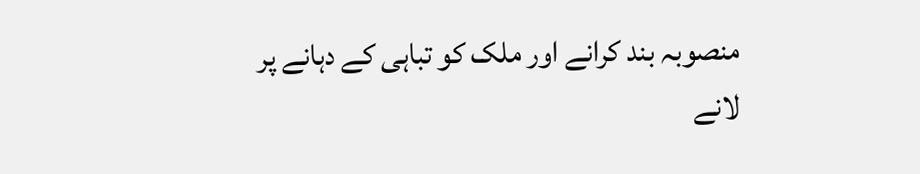منصوبہ بند کرانے اور ملک کو تباہی کے دہانے پر لانے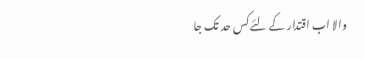والا اب اقتدار کے لئے کس حد تک جا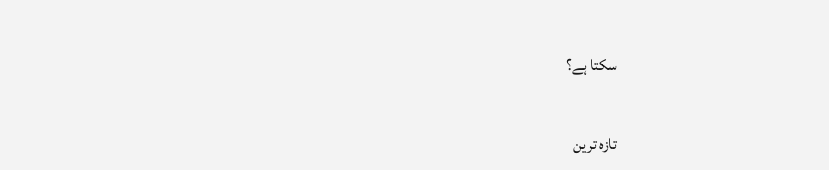سکتا ہے؟

تازہ ترین